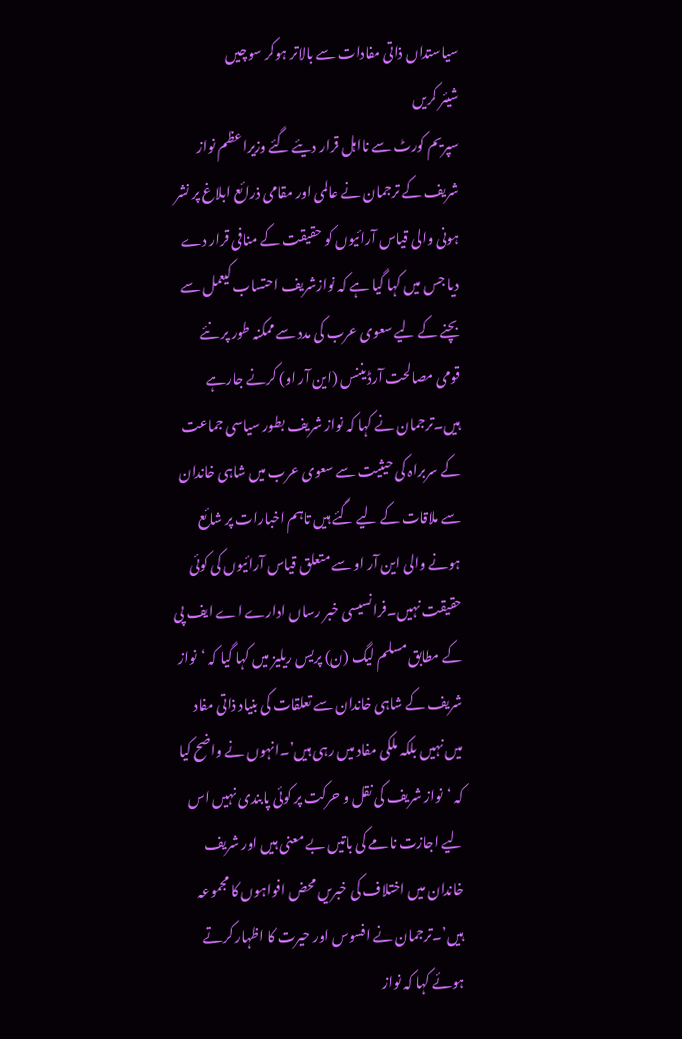سیاستداں ذاتی مفادات سے بالاتر ہوکر سوچیں
شیئر کریں
سپریم کورٹ سے نااہل قرار دیئے گئے وزیراعظم نواز شریف کے ترجمان نے عالمی اور مقامی ذرائع ابلاغ پر نشر ہونی والی قیاس آرائیوں کو حقیقت کے منافی قرار دے دیا جس میں کہا گیا ہے کہ نوازشریف احتساب کیعمل سے بچنے کے لیے سعوی عرب کی مدد سے ممکنہ طور پر نئے قومی مصالحت آرڈیننس (این آر او) کرنے جارہے ہیں۔ترجمان نے کہا کہ نواز شریف بطور سیاسی جماعت کے سربراہ کی حیثیت سے سعوی عرب میں شاہی خاندان سے ملاقات کے لیے گئے ہیں تاہم اخبارات پر شائع ہونے والی این آر او سے متعلق قیاس آرائیوں کی کوئی حقیقت نہیں۔فرانسیسی خبر رساں ادارے اے ایف پی کے مطابق مسلم لیگ (ن) پریس ریلیز میں کہا گیا کہ ‘نواز شریف کے شاہی خاندان سے تعلقات کی بنیاد ذاتی مفاد میں نہیں بلکہ ملکی مفاد میں رہی ہیں’۔انہوں نے واضح کیا کہ ‘نواز شریف کی نقل و حرکت پر کوئی پابندی نہیں اس لیے اجازت نامے کی باتیں بے معنی ہیں اور شریف خاندان میں اختلاف کی خبریں محض افواہوں کا مجموعہ ہیں’۔ترجمان نے افسوس اور حیرت کا اظہار کرتے ہوئے کہا کہ نواز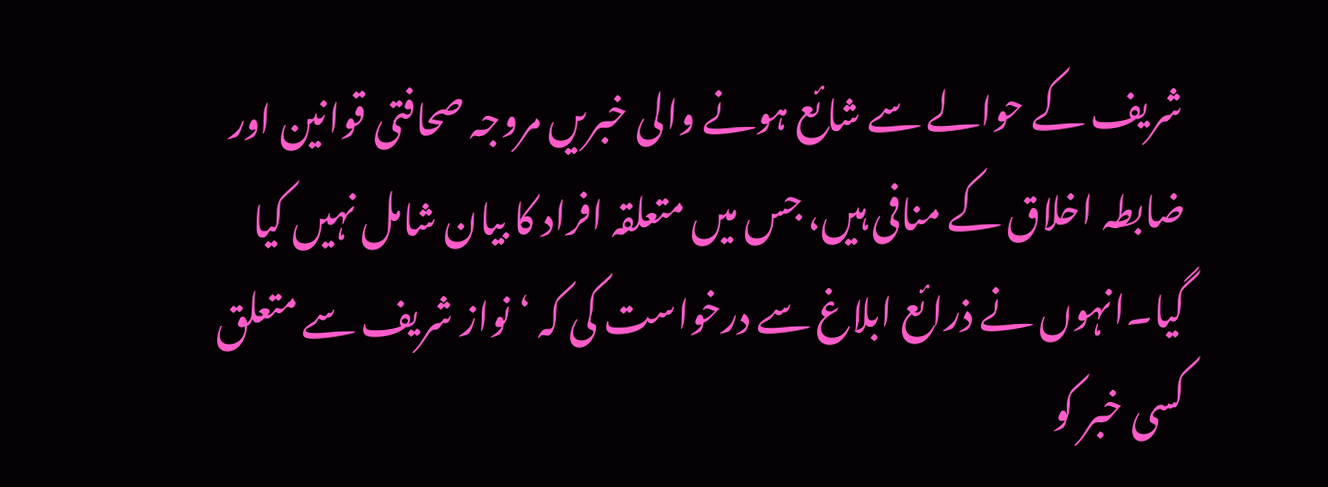شریف کے حوالے سے شائع ہونے والی خبریں مروجہ صحافتی قوانین اور ضابطہ اخلاق کے منافی ہیں، جس میں متعلقہ افراد کا بیان شامل نہیں کیا گیا۔انہوں نے ذرائع ابلاغ سے درخواست کی کہ ‘نواز شریف سے متعلق کسی خبر کو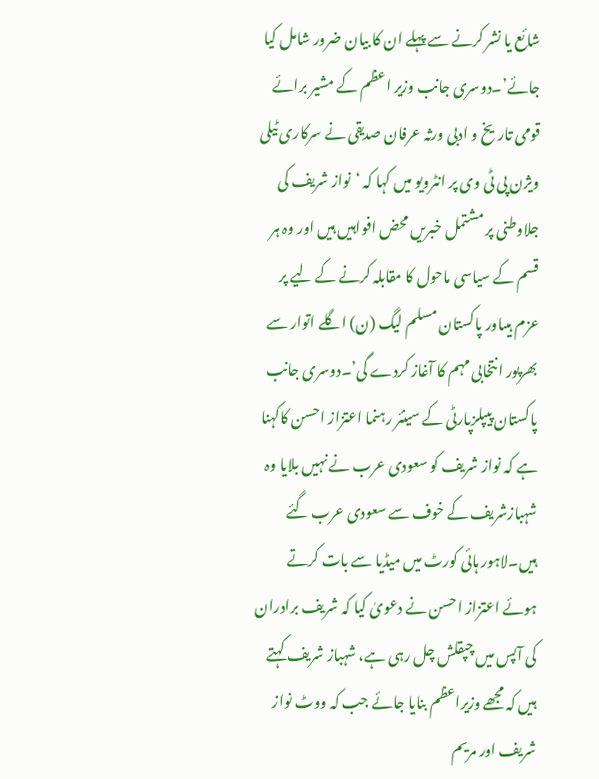شائع یا نشر کرنے سے پہلے ان کا بیان ضرور شامل کیا جائے’۔دوسری جانب وزیر اعظم کے مشیر برائے قومی تاریخ و ادبی ورثہ عرفان صدیقی نے سرکاری ٹیلی ویژن پی ٹی وی پر انٹرویو میں کہا کہ ‘نواز شریف کی جلاوطنی پر مشتمل خبریں محض افواہیں ہیں اور وہ ہر قسم کے سیاسی ماحول کا مقابلہ کرنے کے لیے پر عزم ہیںاور پاکستان مسلم لیگ (ن) اگلے اتوار سے بھرپور انتخابی مہم کا آغاز کردے گی’۔دوسری جانب پاکستان پیپلزپارٹی کے سینئر رہنما اعتزاز احسن کاکہنا ہے کہ نواز شریف کو سعودی عرب نے نہیں بلایا وہ شہبازشریف کے خوف سے سعودی عرب گئے ہیں۔لاہور ہائی کورٹ میں میڈیا سے بات کرتے ہوئے اعتزاز احسن نے دعویٰ کیا کہ شریف برادران کی آپس میں چپقلش چل رہی ہے، شہباز شریف کہتے ہیں کہ مجھے وزیراعظم بنایا جائے جب کہ ووٹ نواز شریف اور مریم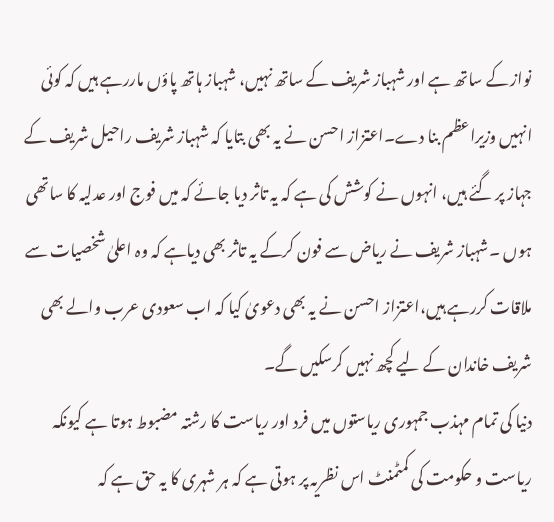نواز کے ساتھ ہے اور شہباز شریف کے ساتھ نہیں، شہباز ہاتھ پاؤں ماررہے ہیں کہ کوئی انہیں وزیراعظم بنا دے۔اعتزاز احسن نے یہ بھی بتایا کہ شہباز شریف راحیل شریف کے جہاز پر گئے ہیں، انہوں نے کوشش کی ہے کہ یہ تاثر دیا جائے کہ میں فوج اور عدلیہ کا ساتھی ہوں ۔شہباز شریف نے ریاض سے فون کرکے یہ تاثر بھی دیاہے کہ وہ اعلیٰ شخصیات سے ملاقات کررہے ہیں،اعتزاز احسن نے یہ بھی دعویٰ کیا کہ اب سعودی عرب والے بھی شریف خاندان کے لیے کچھ نہیں کرسکیں گے۔
دنیا کی تمام مہذب جمہوری ریاستوں میں فرد اور ریاست کا رشتہ مضبوط ہوتا ہے کیونکہ ریاست و حکومت کی کمٹمنٹ اس نظریہ پر ہوتی ہے کہ ہر شہری کا یہ حق ہے کہ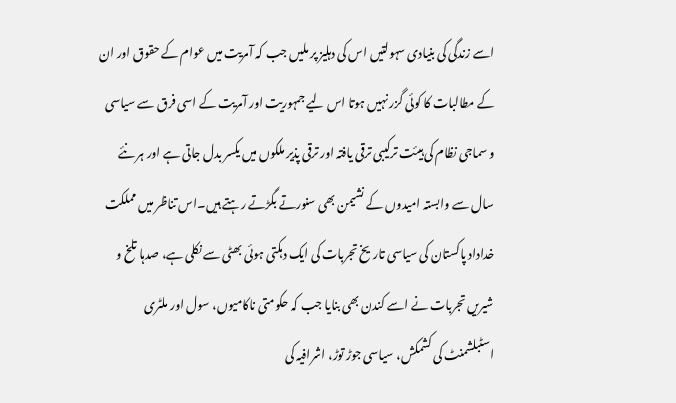اسے زندگی کی بنیادی سہولتیں اس کی دہلیز پر ملیں جب کہ آمریت میں عوام کے حقوق اور ان کے مطالبات کا کوئی گزر نہیں ہوتا اس لیے جمہوریت اور آمریت کے اسی فرق سے سیاسی و سماجی نظام کی ہیئت ترکیبی ترقی یافتہ اور ترقی پذیر ملکوں میں یکسر بدل جاتی ہے اور ہر نئے سال سے وابستہ امیدوں کے نشیمن بھی سنورتے بگڑتے رہتے ہیں۔اس تناظر میں مملکت خداداد پاکستان کی سیاسی تاریخ تجربات کی ایک دہکتی ہوئی بھٹی سے نکلی ہے، صدہا تلخ و شیریں تجربات نے اسے کندن بھی بنایا جب کہ حکومتی ناکامیوں، سول اور ملٹری اسٹبلشمنٹ کی کشمکش، سیاسی جوڑ توڑ، اشرافیہ کی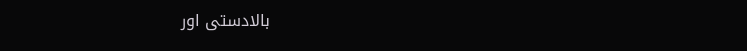بالادستی اور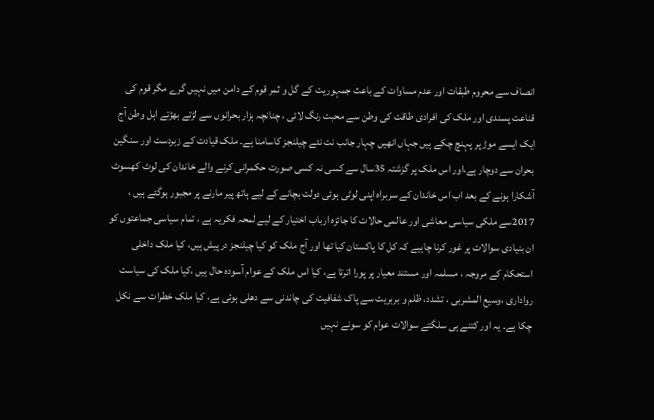انصاف سے محروم طبقات اور عدم مساوات کے باعث جمہوریت کے گل و ثمر قوم کے دامن میں نہیں گرے مگر قوم کی قناعت پسندی اور ملک کی افرادی طاقت کی وطن سے محبت رنگ لائی ، چنانچہ ہزار بحرانوں سے لڑتے بھڑتے اہل وطن آج ایک ایسے موڑ پر پہنچ چکے ہیں جہاں انھیں چہار جانب نت نئے چیلنجز کاسامنا ہے۔ ملک قیادت کے زبردست اور سنگین بحران سے دوچار ہے،اور اس ملک پر گزشتہ 35سال سے کسی نہ کسی صورت حکمرانی کرنے والے خاندان کی لوٹ کھسوٹ آشکارا ہونے کے بعد اب اس خاندان کے سربراہ اپنی لوٹی ہوئی دولت بچانے کے لیے ہاتھ پیر مارنے پر مجبور ہوگئے ہیں ، 2017سے ملکی سیاسی معاشی اور عالمی حالات کا جائزہ ارباب اختیار کے لیے لمحہ فکریہ ہے ، تمام سیاسی جماعتوں کو ان بنیادی سوالات پر غور کرنا چاہیے کہ کل کا پاکستان کیا تھا اور آج ملک کو کیا چیلنجز درپیش ہیں، کیا ملک داخلی استحکام کے مروجہ ، مسلمہ اور مستند معیار پر پورا اترتا ہے، کیا اس ملک کے عوام آسودہ حال ہیں ،کیا ملک کی سیاست رواداری ،وسیع المشربی ، تشدد، ظلم و بربریت سے پاک شفافیت کی چاندنی سے دھلی ہوئی ہے، کیا ملک خطرات سے نکل چکا ہے۔ یہ اور کتنے ہی سلگتے سوالات عوام کو سونے نہیں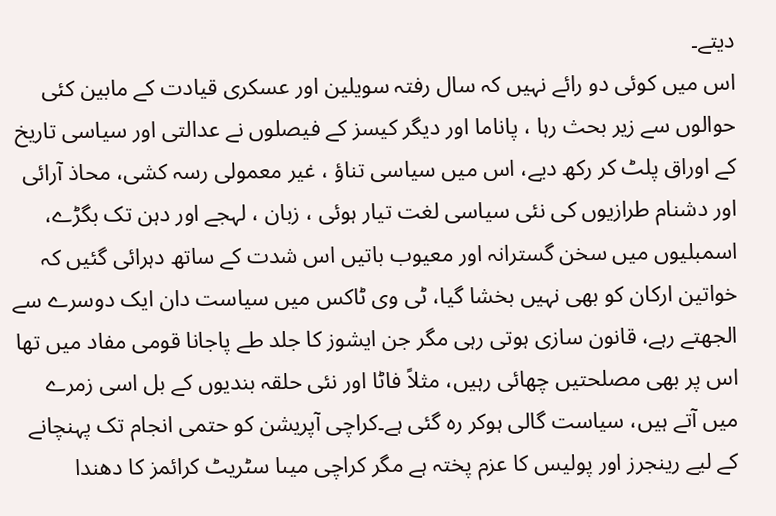دیتے۔
اس میں کوئی دو رائے نہیں کہ سال رفتہ سویلین اور عسکری قیادت کے مابین کئی حوالوں سے زیر بحث رہا ، پاناما اور دیگر کیسز کے فیصلوں نے عدالتی اور سیاسی تاریخ کے اوراق پلٹ کر رکھ دیے، اس میں سیاسی تناؤ ، غیر معمولی رسہ کشی، محاذ آرائی اور دشنام طرازیوں کی نئی سیاسی لغت تیار ہوئی ، زبان ، لہجے اور دہن تک بگڑے، اسمبلیوں میں سخن گسترانہ اور معیوب باتیں اس شدت کے ساتھ دہرائی گئیں کہ خواتین ارکان کو بھی نہیں بخشا گیا، ٹی وی ٹاکس میں سیاست دان ایک دوسرے سے الجھتے رہے، قانون سازی ہوتی رہی مگر جن ایشوز کا جلد طے پاجانا قومی مفاد میں تھا اس پر بھی مصلحتیں چھائی رہیں، مثلاً فاٹا اور نئی حلقہ بندیوں کے بل اسی زمرے میں آتے ہیں، سیاست گالی ہوکر رہ گئی ہے۔کراچی آپریشن کو حتمی انجام تک پہنچانے کے لیے رینجرز اور پولیس کا عزم پختہ ہے مگر کراچی میںا سٹریٹ کرائمز کا دھندا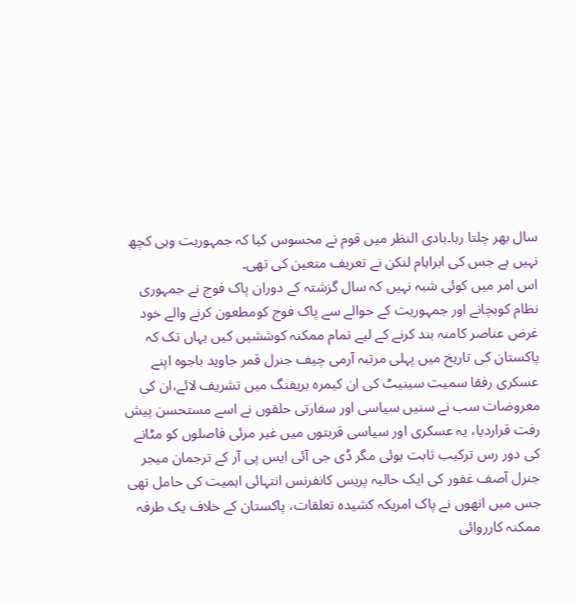سال بھر چلتا رہا۔بادی النظر میں قوم نے محسوس کیا کہ جمہوریت وہی کچھ نہیں ہے جس کی ابراہام لنکن نے تعریف متعین کی تھی۔
اس امر میں کوئی شبہ نہیں کہ سال گزشتہ کے دوران پاک فوج نے جمہوری نظام کوبچانے اور جمہوریت کے حوالے سے پاک فوج کومطعون کرنے والے خود غرض عناصر کامنہ بند کرنے کے لیے تمام ممکنہ کوششیں کیں یہاں تک کہ پاکستان کی تاریخ میں پہلی مرتبہ آرمی چیف جنرل قمر جاوید باجوہ اپنے عسکری رفقا سمیت سینیٹ کی ان کیمرہ بریفنگ میں تشریف لائے،ان کی معروضات سب نے سنیں سیاسی اور سفارتی حلقوں نے اسے مستحسن پیش رفت قراردیا، یہ عسکری اور سیاسی قربتوں میں غیر مرئی فاصلوں کو مٹانے کی دور رس ترکیب ثابت ہوئی مگر ڈی جی آئی ایس پی آر کے ترجمان میجر جنرل آصف غفور کی ایک حالیہ پریس کانفرنس انتہائی اہمیت کی حامل تھی جس میں انھوں نے پاک امریکہ کشیدہ تعلقات، پاکستان کے خلاف یک طرفہ ممکنہ کارروائی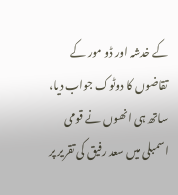کے خدشہ اور ڈو مور کے تقاضوں کا دوٹوک جواب دیا، ساتھ ہی انھوں نے قومی اسمبلی میں سعد رفیق کی تقریر پر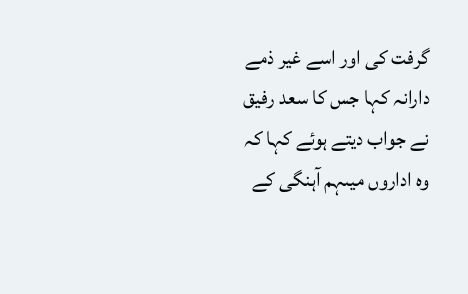گرفت کی اور اسے غیر ذمے دارانہ کہا جس کا سعد رفیق نے جواب دیتے ہوئے کہا کہ وہ اداروں میںہم آہنگی کے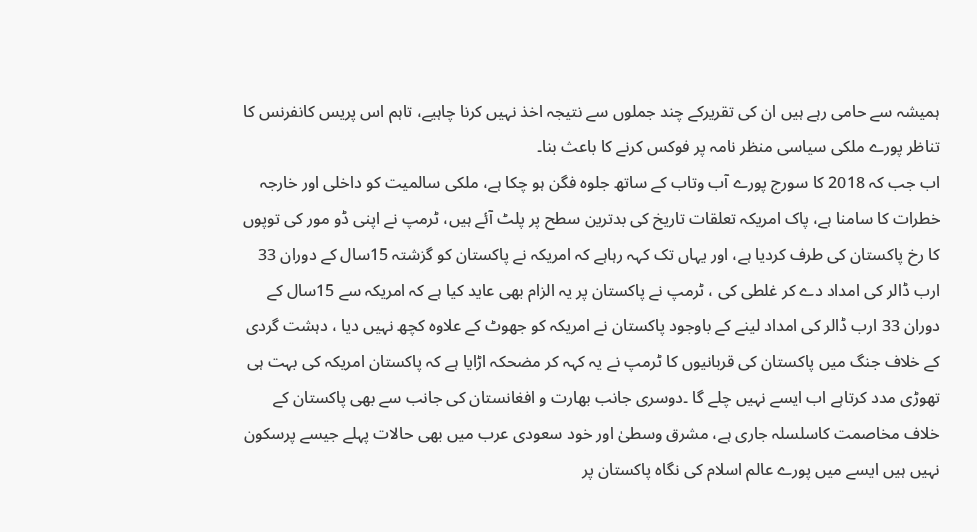ہمیشہ سے حامی رہے ہیں ان کی تقریرکے چند جملوں سے نتیجہ اخذ نہیں کرنا چاہیے، تاہم اس پریس کانفرنس کا تناظر پورے ملکی سیاسی منظر نامہ پر فوکس کرنے کا باعث بنا۔
اب جب کہ 2018 کا سورج پورے آب وتاب کے ساتھ جلوہ فگن ہو چکا ہے، ملکی سالمیت کو داخلی اور خارجہ خطرات کا سامنا ہے، پاک امریکہ تعلقات تاریخ کی بدترین سطح پر پلٹ آئے ہیں، ٹرمپ نے اپنی ڈو مور کی توپوں کا رخ پاکستان کی طرف کردیا ہے، اور یہاں تک کہہ رہاہے کہ امریکہ نے پاکستان کو گزشتہ 15سال کے دوران 33 ارب ڈالر کی امداد دے کر غلطی کی ، ٹرمپ نے پاکستان پر یہ الزام بھی عاید کیا ہے کہ امریکہ سے 15سال کے دوران 33 ارب ڈالر کی امداد لینے کے باوجود پاکستان نے امریکہ کو جھوٹ کے علاوہ کچھ نہیں دیا ، دہشت گردی کے خلاف جنگ میں پاکستان کی قربانیوں کا ٹرمپ نے یہ کہہ کر مضحکہ اڑایا ہے کہ پاکستان امریکہ کی بہت ہی تھوڑی مدد کرتاہے اب ایسے نہیں چلے گا ۔دوسری جانب بھارت و افغانستان کی جانب سے بھی پاکستان کے خلاف مخاصمت کاسلسلہ جاری ہے، مشرق وسطیٰ اور خود سعودی عرب میں بھی حالات پہلے جیسے پرسکون نہیں ہیں ایسے میں پورے عالم اسلام کی نگاہ پاکستان پر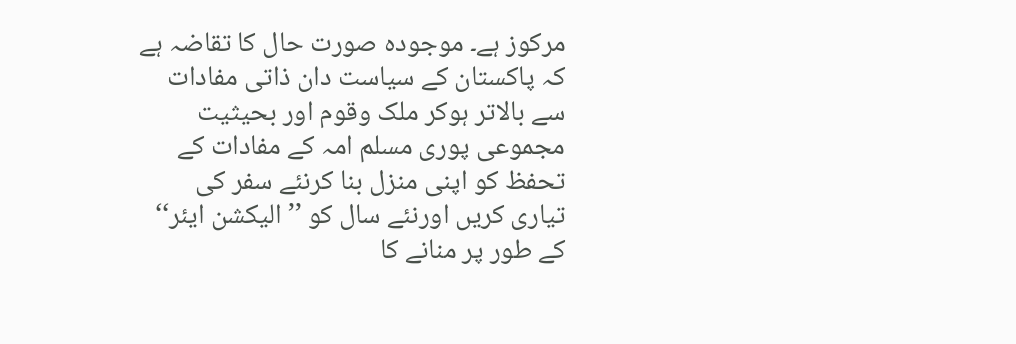مرکوز ہے۔ موجودہ صورت حال کا تقاضہ ہے کہ پاکستان کے سیاست دان ذاتی مفادات سے بالاتر ہوکر ملک وقوم اور بحیثیت مجموعی پوری مسلم امہ کے مفادات کے تحفظ کو اپنی منزل بنا کرنئے سفر کی تیاری کریں اورنئے سال کو ’’ الیکشن ایئر‘‘ کے طور پر منانے کا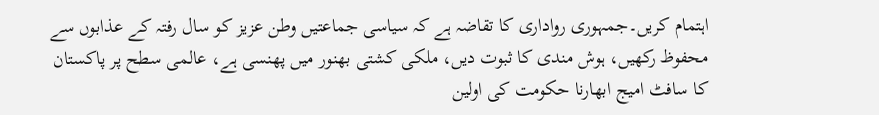اہتمام کریں۔جمہوری رواداری کا تقاضہ ہے کہ سیاسی جماعتیں وطن عزیز کو سال رفتہ کے عذابوں سے محفوظ رکھیں، ہوش مندی کا ثبوت دیں، ملکی کشتی بھنور میں پھنسی ہے، عالمی سطح پر پاکستان کا سافٹ امیج ابھارنا حکومت کی اولین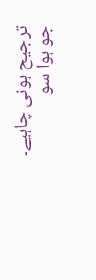ترجیح ہونی چاہیے۔ جو ہوا سو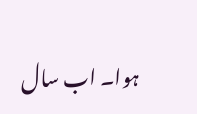ہوا۔ اب سال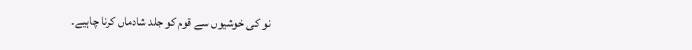نو کی خوشیوں سے قوم کو جلد شادماں کرنا چاہیے۔